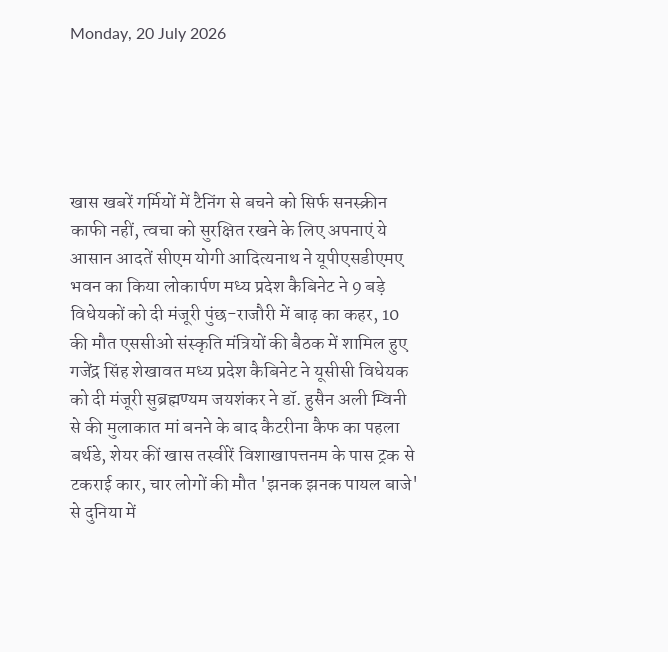Monday, 20 July 2026





खास खबरें गर्मियों में टैनिंग से बचने को सिर्फ सनस्क्रीन काफी नहीं, त्वचा को सुरक्षित रखने के लिए अपनाएं ये आसान आदतें सीएम योगी आदित्यनाथ ने यूपीएसडीएमए भवन का किया लोकार्पण मध्य प्रदेश कैबिनेट ने 9 बड़े विधेयकों को दी मंजूरी पुंछ-राजौरी में बाढ़ का कहर, 10 की मौत एससीओ संस्कृति मंत्रियों की बैठक में शामिल हुए गजेंद्र सिंह शेखावत मध्य प्रदेश कैबिनेट ने यूसीसी विधेयक को दी मंजूरी सुब्रह्मण्यम जयशंकर ने डॉ. हुसैन अली म्विनी से की मुलाकात मां बनने के बाद कैटरीना कैफ का पहला बर्थडे, शेयर कीं खास तस्वीरें विशाखापत्तनम के पास ट्रक से टकराई कार, चार लोगों की मौत 'झनक झनक पायल बाजे' से दुनिया में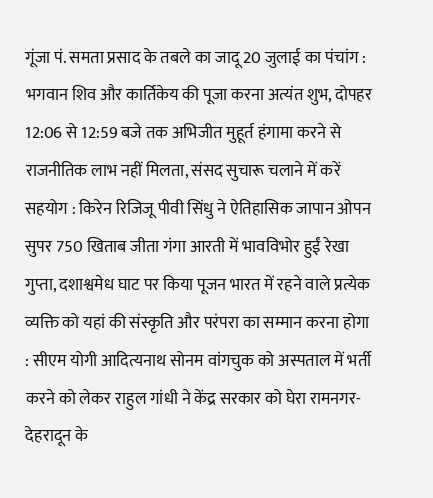गूंजा पं. समता प्रसाद के तबले का जादू 20 जुलाई का पंचांग : भगवान शिव और कार्तिकेय की पूजा करना अत्यंत शुभ, दोपहर 12:06 से 12:59 बजे तक अभिजीत मुहूर्त हंगामा करने से राजनीतिक लाभ नहीं मिलता, संसद सुचारू चलाने में करें सहयोग : किरेन रिजिजू पीवी सिंधु ने ऐतिहासिक जापान ओपन सुपर 750 खिताब जीता गंगा आरती में भावविभोर हुईं रेखा गुप्ता, दशाश्वमेध घाट पर किया पूजन भारत में रहने वाले प्रत्येक व्यक्ति को यहां की संस्कृति और परंपरा का सम्मान करना होगा : सीएम योगी आदित्यनाथ सोनम वांगचुक को अस्पताल में भर्ती करने को लेकर राहुल गांधी ने केंद्र सरकार को घेरा रामनगर-देहरादून के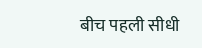बीच पहली सीधी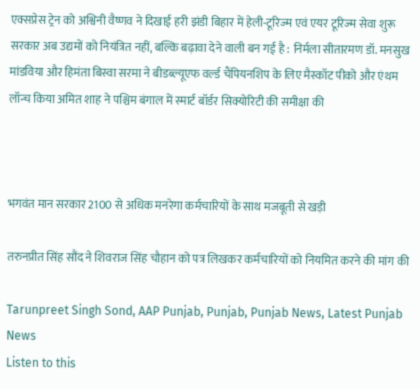एक्सप्रेस ट्रेन को अश्विनी वैष्णव ने दिखाई हरी झंडी बिहार में हेली-टूरिज्म एवं एयर टूरिज्म सेवा शुरू सरकार अब उद्यमों को नियंत्रित नहीं, बल्कि बढ़ावा देने वाली बन गई है : निर्मला सीतारमण डॉ. मनसुख मांडविया और हिमंता बिस्वा सरमा ने बीडब्ल्यूएफ वर्ल्ड चैंपियनशिप के लिए मैस्कॉट पीको और एंथम लॉन्च किया अमित शाह ने पश्चिम बंगाल में स्मार्ट बॉर्डर सिक्योरिटी की समीक्षा की



भगवंत मान सरकार 2100 से अधिक मनरेगा कर्मचारियों के साथ मजबूती से खड़ी

तरुनप्रीत सिंह सौंद ने शिवराज सिंह चौहान को पत्र लिखकर कर्मचारियों को नियमित करने की मांग की

Tarunpreet Singh Sond, AAP Punjab, Punjab, Punjab News, Latest Punjab News
Listen to this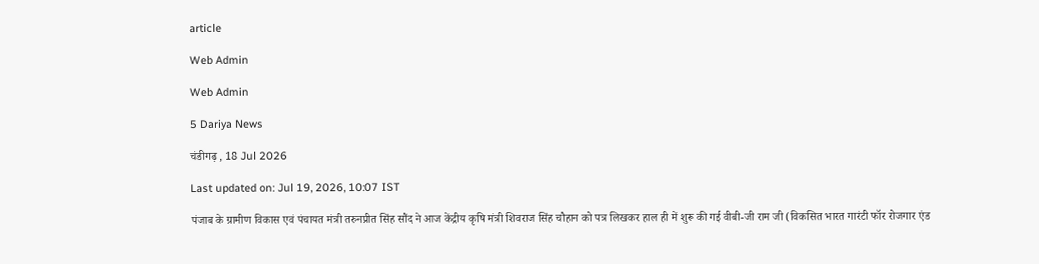article

Web Admin

Web Admin

5 Dariya News

चंडीगढ़ , 18 Jul 2026

Last updated on: Jul 19, 2026, 10:07 IST

पंजाब के ग्रामीण विकास एवं पंचायत मंत्री तरुनप्रीत सिंह सौंद ने आज केंद्रीय कृषि मंत्री शिवराज सिंह चौहान को पत्र लिखकर हाल ही में शुरू की गई वीबी-जी राम जी (विकसित भारत गारंटी फॉर रोजगार एंड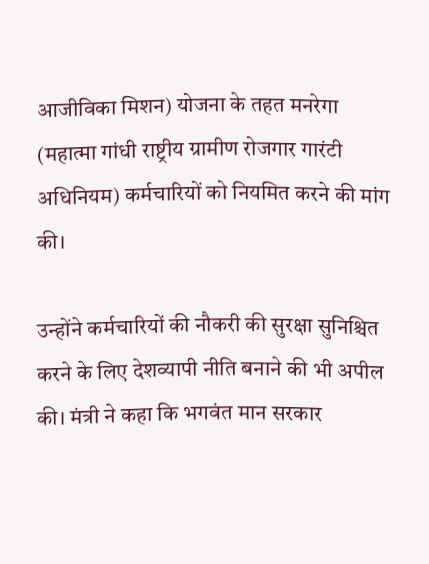आजीविका मिशन) योजना के तहत मनरेगा (महात्मा गांधी राष्ट्रीय ग्रामीण रोजगार गारंटी अधिनियम) कर्मचारियों को नियमित करने की मांग की।

उन्होंने कर्मचारियों की नौकरी की सुरक्षा सुनिश्चित करने के लिए देशव्यापी नीति बनाने की भी अपील की। मंत्री ने कहा कि भगवंत मान सरकार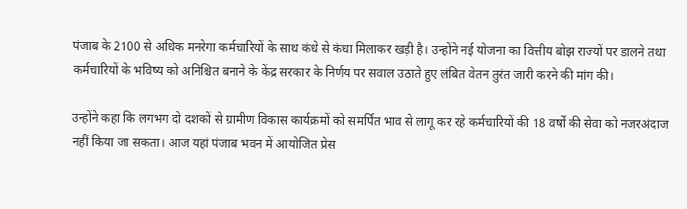पंजाब के 2100 से अधिक मनरेगा कर्मचारियों के साथ कंधे से कंधा मिलाकर खड़ी है। उन्होंने नई योजना का वित्तीय बोझ राज्यों पर डालने तथा कर्मचारियों के भविष्य को अनिश्चित बनाने के केंद्र सरकार के निर्णय पर सवाल उठाते हुए लंबित वेतन तुरंत जारी करने की मांग की।

उन्होंने कहा कि लगभग दो दशकों से ग्रामीण विकास कार्यक्रमों को समर्पित भाव से लागू कर रहे कर्मचारियों की 18 वर्षों की सेवा को नजरअंदाज नहीं किया जा सकता। आज यहां पंजाब भवन में आयोजित प्रेस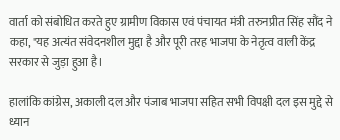वार्ता को संबोधित करते हुए ग्रामीण विकास एवं पंचायत मंत्री तरुनप्रीत सिंह सौंद ने कहा, "यह अत्यंत संवेदनशील मुद्दा है और पूरी तरह भाजपा के नेतृत्व वाली केंद्र सरकार से जुड़ा हुआ है।

हालांकि कांग्रेस, अकाली दल और पंजाब भाजपा सहित सभी विपक्षी दल इस मुद्दे से ध्यान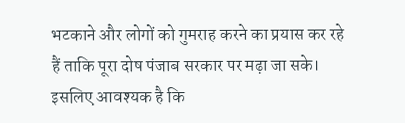भटकाने और लोगों को गुमराह करने का प्रयास कर रहे हैं ताकि पूरा दोष पंजाब सरकार पर मढ़ा जा सके। इसलिए आवश्यक है कि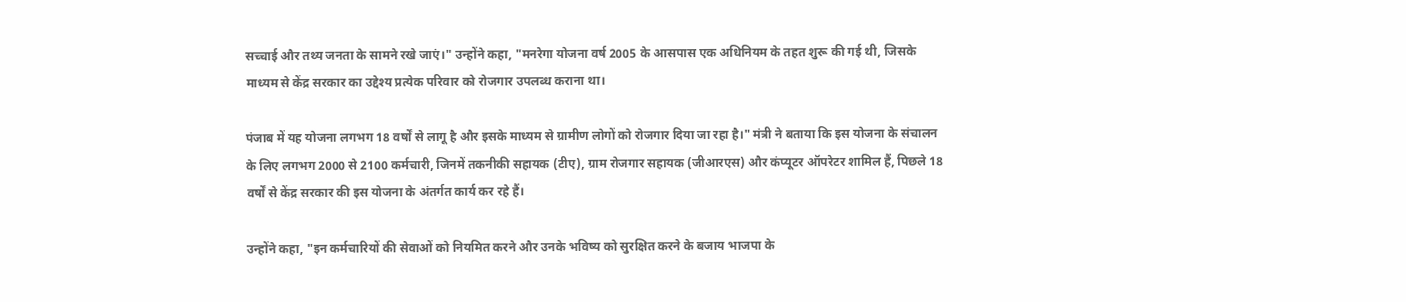सच्चाई और तथ्य जनता के सामने रखे जाएं।" उन्होंने कहा, "मनरेगा योजना वर्ष 2005 के आसपास एक अधिनियम के तहत शुरू की गई थी, जिसके माध्यम से केंद्र सरकार का उद्देश्य प्रत्येक परिवार को रोजगार उपलब्ध कराना था।

पंजाब में यह योजना लगभग 18 वर्षों से लागू है और इसके माध्यम से ग्रामीण लोगों को रोजगार दिया जा रहा है।" मंत्री ने बताया कि इस योजना के संचालन के लिए लगभग 2000 से 2100 कर्मचारी, जिनमें तकनीकी सहायक (टीए), ग्राम रोजगार सहायक (जीआरएस) और कंप्यूटर ऑपरेटर शामिल हैं, पिछले 18 वर्षों से केंद्र सरकार की इस योजना के अंतर्गत कार्य कर रहे हैं।

उन्होंने कहा, "इन कर्मचारियों की सेवाओं को नियमित करने और उनके भविष्य को सुरक्षित करने के बजाय भाजपा के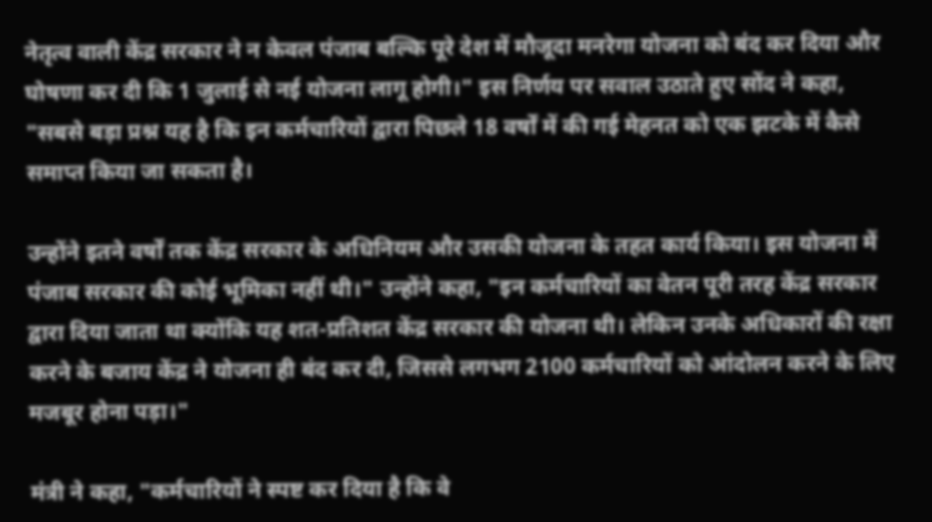नेतृत्व वाली केंद्र सरकार ने न केवल पंजाब बल्कि पूरे देश में मौजूदा मनरेगा योजना को बंद कर दिया और घोषणा कर दी कि 1 जुलाई से नई योजना लागू होगी।" इस निर्णय पर सवाल उठाते हुए सोंद ने कहा, "सबसे बड़ा प्रश्न यह है कि इन कर्मचारियों द्वारा पिछले 18 वर्षों में की गई मेहनत को एक झटके में कैसे समाप्त किया जा सकता है।

उन्होंने इतने वर्षों तक केंद्र सरकार के अधिनियम और उसकी योजना के तहत कार्य किया। इस योजना में पंजाब सरकार की कोई भूमिका नहीं थी।" उन्होंने कहा, "इन कर्मचारियों का वेतन पूरी तरह केंद्र सरकार द्वारा दिया जाता था क्योंकि यह शत-प्रतिशत केंद्र सरकार की योजना थी। लेकिन उनके अधिकारों की रक्षा करने के बजाय केंद्र ने योजना ही बंद कर दी, जिससे लगभग 2100 कर्मचारियों को आंदोलन करने के लिए मजबूर होना पड़ा।"

मंत्री ने कहा, "कर्मचारियों ने स्पष्ट कर दिया है कि वे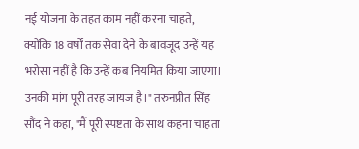नई योजना के तहत काम नहीं करना चाहते, क्योंकि 18 वर्षों तक सेवा देने के बावजूद उन्हें यह भरोसा नहीं है कि उन्हें कब नियमित किया जाएगा। उनकी मांग पूरी तरह जायज है।" तरुनप्रीत सिंह सौंद ने कहा, "मैं पूरी स्पष्टता के साथ कहना चाहता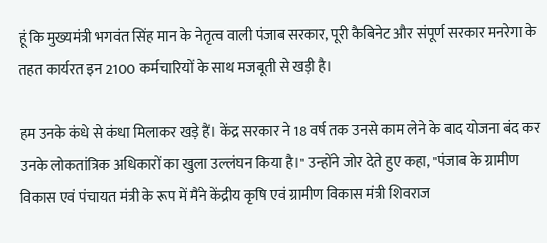हूं कि मुख्यमंत्री भगवंत सिंह मान के नेतृत्व वाली पंजाब सरकार, पूरी कैबिनेट और संपूर्ण सरकार मनरेगा के तहत कार्यरत इन 2100 कर्मचारियों के साथ मजबूती से खड़ी है।

हम उनके कंधे से कंधा मिलाकर खड़े हैं। केंद्र सरकार ने 18 वर्ष तक उनसे काम लेने के बाद योजना बंद कर उनके लोकतांत्रिक अधिकारों का खुला उल्लंघन किया है।" उन्होंने जोर देते हुए कहा, "पंजाब के ग्रामीण विकास एवं पंचायत मंत्री के रूप में मैंने केंद्रीय कृषि एवं ग्रामीण विकास मंत्री शिवराज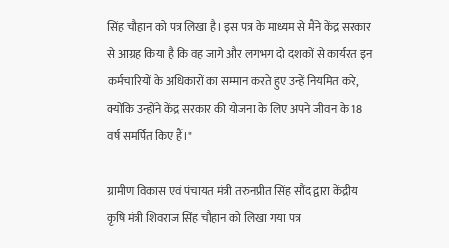सिंह चौहान को पत्र लिखा है। इस पत्र के माध्यम से मैंने केंद्र सरकार से आग्रह किया है कि वह जागे और लगभग दो दशकों से कार्यरत इन कर्मचारियों के अधिकारों का सम्मान करते हुए उन्हें नियमित करे, क्योंकि उन्होंने केंद्र सरकार की योजना के लिए अपने जीवन के 18 वर्ष समर्पित किए हैं।"

ग्रामीण विकास एवं पंचायत मंत्री तरुनप्रीत सिंह सौंद द्वारा केंद्रीय कृषि मंत्री शिवराज सिंह चौहान को लिखा गया पत्र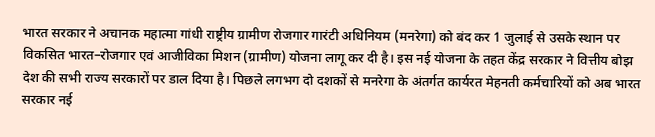भारत सरकार ने अचानक महात्मा गांधी राष्ट्रीय ग्रामीण रोजगार गारंटी अधिनियम (मनरेगा) को बंद कर 1 जुलाई से उसके स्थान पर विकसित भारत–रोजगार एवं आजीविका मिशन (ग्रामीण) योजना लागू कर दी है। इस नई योजना के तहत केंद्र सरकार ने वित्तीय बोझ देश की सभी राज्य सरकारों पर डाल दिया है। पिछले लगभग दो दशकों से मनरेगा के अंतर्गत कार्यरत मेहनती कर्मचारियों को अब भारत सरकार नई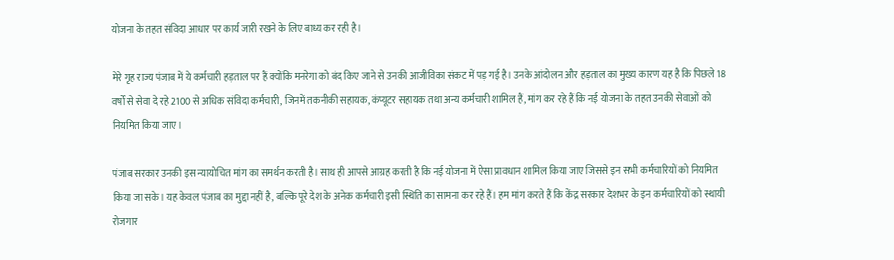योजना के तहत संविदा आधार पर कार्य जारी रखने के लिए बाध्य कर रही है।

मेरे गृह राज्य पंजाब में ये कर्मचारी हड़ताल पर हैं क्योंकि मनरेगा को बंद किए जाने से उनकी आजीविका संकट में पड़ गई है। उनके आंदोलन और हड़ताल का मुख्य कारण यह है कि पिछले 18 वर्षों से सेवा दे रहे 2100 से अधिक संविदा कर्मचारी, जिनमें तकनीकी सहायक, कंप्यूटर सहायक तथा अन्य कर्मचारी शामिल हैं, मांग कर रहे हैं कि नई योजना के तहत उनकी सेवाओं को नियमित किया जाए।

पंजाब सरकार उनकी इस न्यायोचित मांग का समर्थन करती है। साथ ही आपसे आग्रह करती है कि नई योजना में ऐसा प्रावधान शामिल किया जाए जिससे इन सभी कर्मचारियों को नियमित किया जा सके। यह केवल पंजाब का मुद्दा नहीं है, बल्कि पूरे देश के अनेक कर्मचारी इसी स्थिति का सामना कर रहे हैं। हम मांग करते हैं कि केंद्र सरकार देशभर के इन कर्मचारियों को स्थायी रोजगार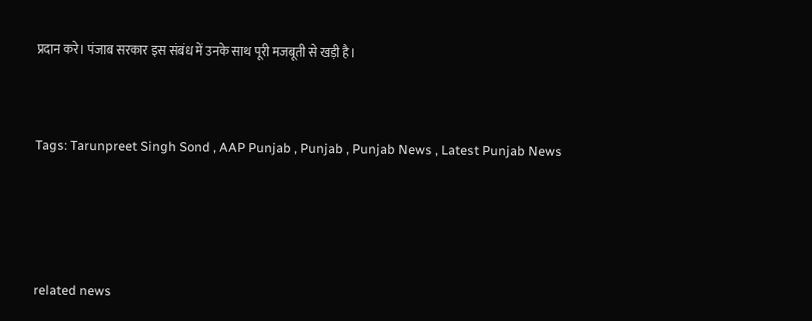प्रदान करे। पंजाब सरकार इस संबंध में उनके साथ पूरी मजबूती से खड़ी है।



Tags: Tarunpreet Singh Sond , AAP Punjab , Punjab , Punjab News , Latest Punjab News





related news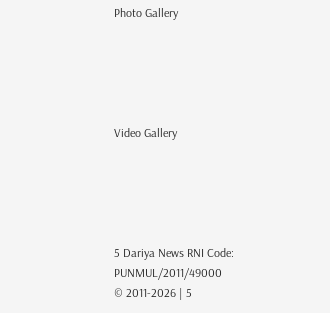Photo Gallery





Video Gallery





5 Dariya News RNI Code: PUNMUL/2011/49000
© 2011-2026 | 5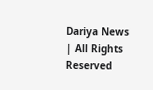Dariya News | All Rights Reserved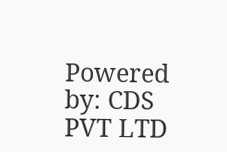Powered by: CDS PVT LTD